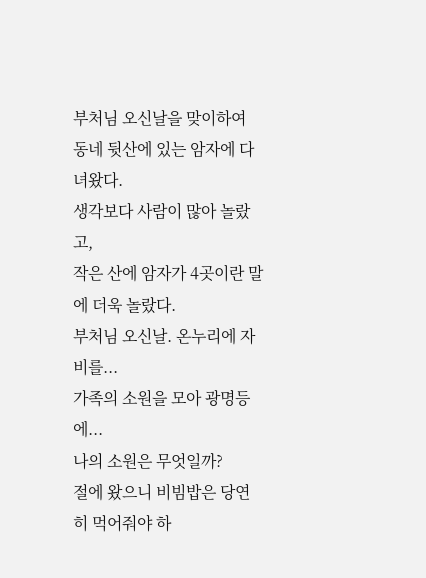부처님 오신날을 맞이하여
동네 뒷산에 있는 암자에 다녀왔다.
생각보다 사람이 많아 놀랐고,
작은 산에 암자가 4곳이란 말에 더욱 놀랐다.
부처님 오신날. 온누리에 자비를...
가족의 소원을 모아 광명등에...
나의 소원은 무엇일까?
절에 왔으니 비빔밥은 당연히 먹어줘야 하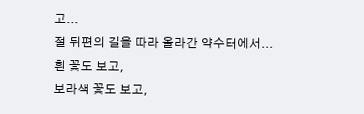고...
절 뒤편의 길을 따라 올라간 약수터에서...
흰 꽃도 보고,
보라색 꽃도 보고,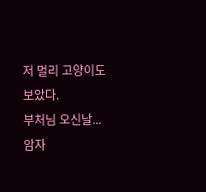저 멀리 고양이도 보았다.
부처님 오신날...
암자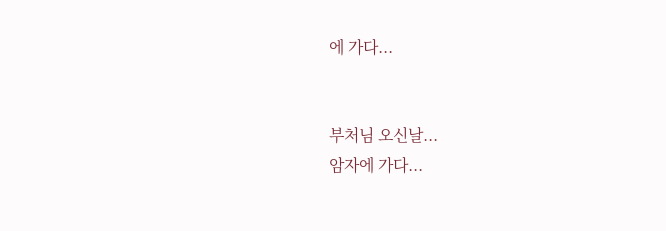에 가다...


부처님 오신날...
암자에 가다...